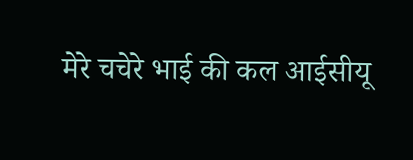मेरे चचेरे भाई की कल आईसीयू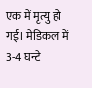एक में मृत्यु हो गई। मेडिकल में 3-4 घन्टे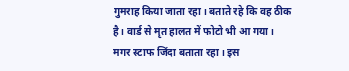गुमराह किया जाता रहा। बताते रहे कि वह ठीक है। वार्ड से मृत हालत में फोटो भी आ गया। मगर स्टाफ जिंदा बताता रहा। इस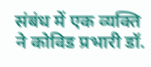संबंध में एक व्यक्ति ने कोविड प्रभारी डॉ.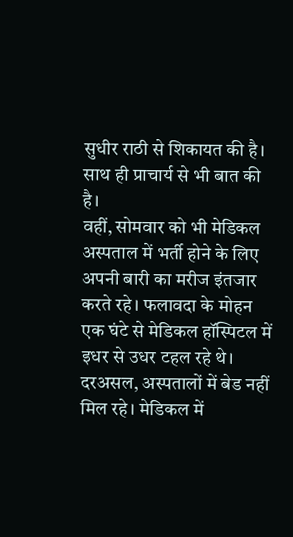सुधीर राठी से शिकायत की है। साथ ही प्राचार्य से भी बात की है।
वहीं, सोमवार को भी मेडिकल अस्पताल में भर्ती होने के लिए अपनी बारी का मरीज इंतजार करते रहे। फलावदा के मोहन एक घंटे से मेडिकल हॉस्पिटल में इधर से उधर टहल रहे थे।
दरअसल, अस्पतालों में बेड नहीं मिल रहे। मेडिकल में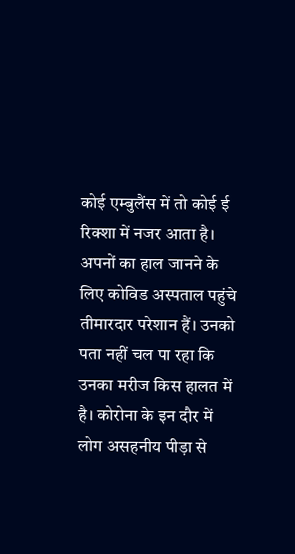कोई एम्बुलैंस में तो कोई ई रिक्शा में नजर आता है।
अपनों का हाल जानने के लिए कोविड अस्पताल पहुंचे तीमारदार परेशान हैं। उनको पता नहीं चल पा रहा कि उनका मरीज किस हालत में है। कोरोना के इन दौर में लोग असहनीय पीड़ा से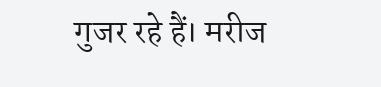गुजर रहे हैं। मरीज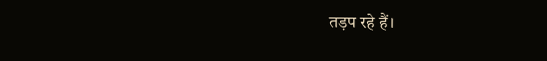तड़प रहे हैं।